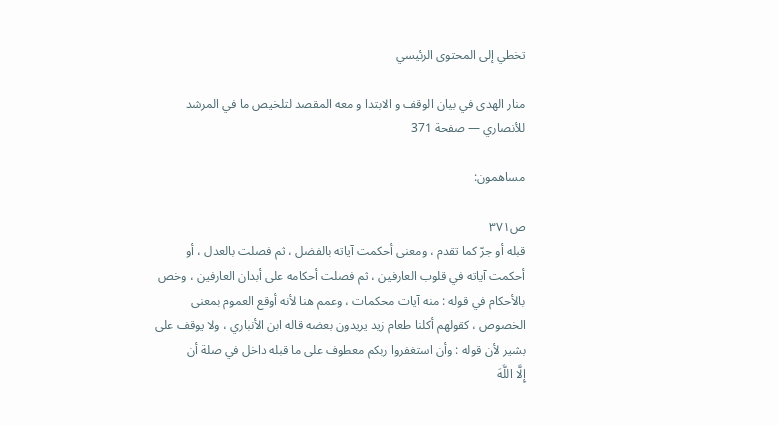تخطي إلى المحتوى الرئيسي

منار الهدى في بيان الوقف و الابتدا و معه المقصد لتلخيص ما في المرشد للأنصاري — صفحة 371

مساهمون:

ص٣٧١
قبله أو جرّ كما تقدم ، ومعنى أحكمت آياته بالفضل ، ثم فصلت بالعدل ، أو أحكمت آياته في قلوب العارفين ، ثم فصلت أحكامه على أبدان العارفين ، وخص بالأحكام في قوله : منه آيات محكمات ، وعمم هنا لأنه أوقع العموم بمعنى الخصوص ، كقولهم أكلنا طعام زيد يريدون بعضه قاله ابن الأنباري ، ولا يوقف على بشير لأن قوله : وأن استغفروا ربكم معطوف على ما قبله داخل في صلة أن
إِلَّا اللَّهَ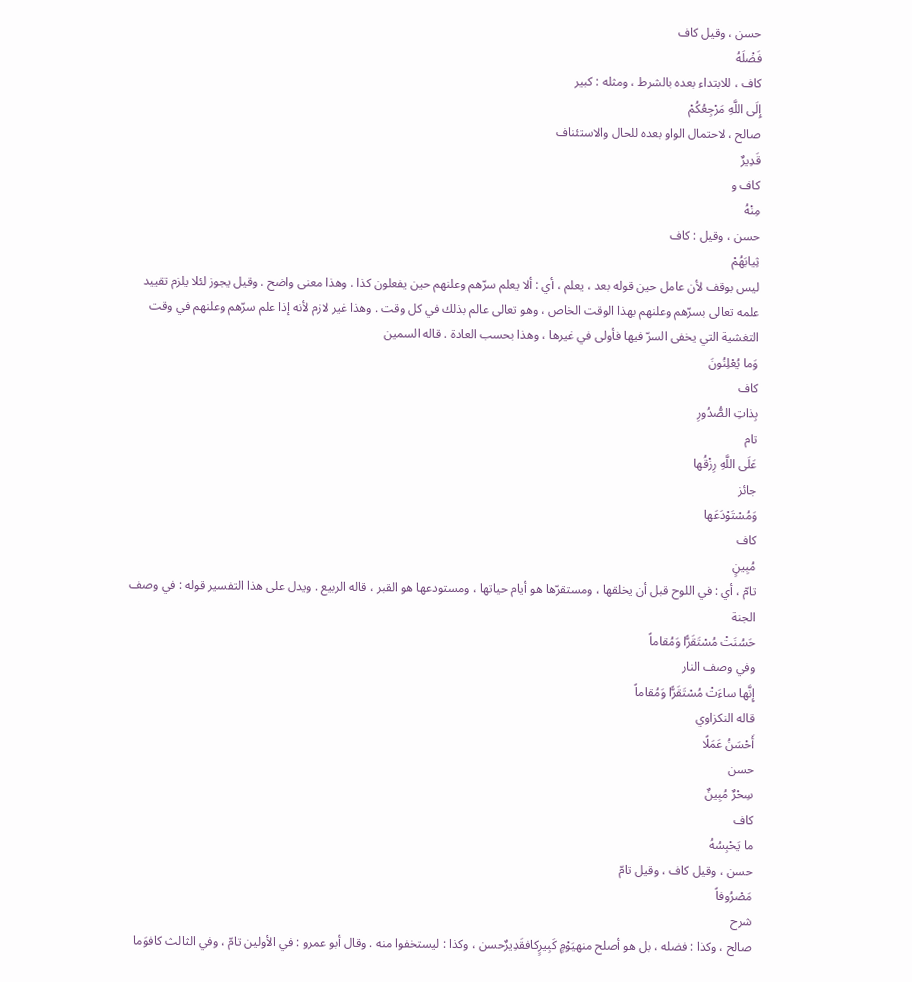حسن ، وقيل كاف
فَضْلَهُ
كاف ، للابتداء بعده بالشرط ، ومثله : كبير
إِلَى اللَّهِ مَرْجِعُكُمْ
صالح ، لاحتمال الواو بعده للحال والاستئناف
قَدِيرٌ
كاف و
مِنْهُ
حسن ، وقيل : كاف
ثِيابَهُمْ
ليس بوقف لأن عامل حين قوله بعد ، يعلم ، أي : ألا يعلم سرّهم وعلنهم حين يفعلون كذا . وهذا معنى واضح . وقيل يجوز لئلا يلزم تقييد علمه تعالى بسرّهم وعلنهم بهذا الوقت الخاص ، وهو تعالى عالم بذلك في كل وقت . وهذا غير لازم لأنه إذا علم سرّهم وعلنهم في وقت التغشية التي يخفى السرّ فيها فأولى في غيرها ، وهذا بحسب العادة . قاله السمين
وَما يُعْلِنُونَ
كاف
بِذاتِ الصُّدُورِ
تام
عَلَى اللَّهِ رِزْقُها
جائز
وَمُسْتَوْدَعَها
كاف
مُبِينٍ
تامّ ، أي : في اللوح قبل أن يخلقها ، ومستقرّها هو أيام حياتها ، ومستودعها هو القبر ، قاله الربيع . ويدل على هذا التفسير قوله : في وصف الجنة
حَسُنَتْ مُسْتَقَرًّا وَمُقاماً
وفي وصف النار
إِنَّها ساءَتْ مُسْتَقَرًّا وَمُقاماً
قاله النكزاوي
أَحْسَنُ عَمَلًا
حسن
سِحْرٌ مُبِينٌ
كاف
ما يَحْبِسُهُ
حسن ، وقيل كاف ، وقيل تامّ
مَصْرُوفاً
شرح
صالح ، وكذا : فضله ، بل هو أصلح منهيَوْمٍ كَبِيرٍكافقَدِيرٌحسن ، وكذا : ليستخفوا منه . وقال أبو عمرو : في الأولين تامّ ، وفي الثالث كافوَما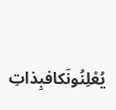يُعْلِنُونَكافبِذاتِ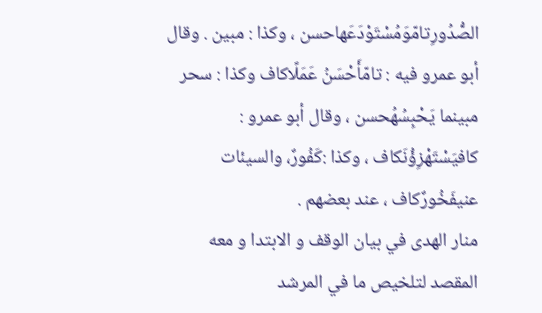الصُّدُورِتامّوَمُسْتَوْدَعَهاحسن ، وكذا : مبين . وقال أبو عمرو فيه : تامّأَحْسَنُ عَمَلًاكاف وكذا : سحر مبينما يَحْبِسُهُحسن ، وقال أبو عمرو : كافيَسْتَهْزِؤُنَكاف ، وكذا :كَفُورٌ، والسيئات عنيفَخُورٌكاف ، عند بعضهم .
منار الهدى في بيان الوقف و الابتدا و معه المقصد لتلخيص ما في المرشد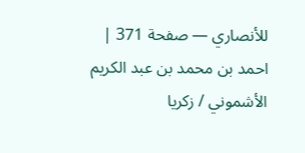للأنصاري — صفحة 371 | احمد بن محمد بن عبد الكريم الأشموني / زكريا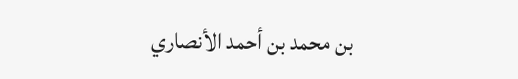بن محمد بن أحمد الأنصاري